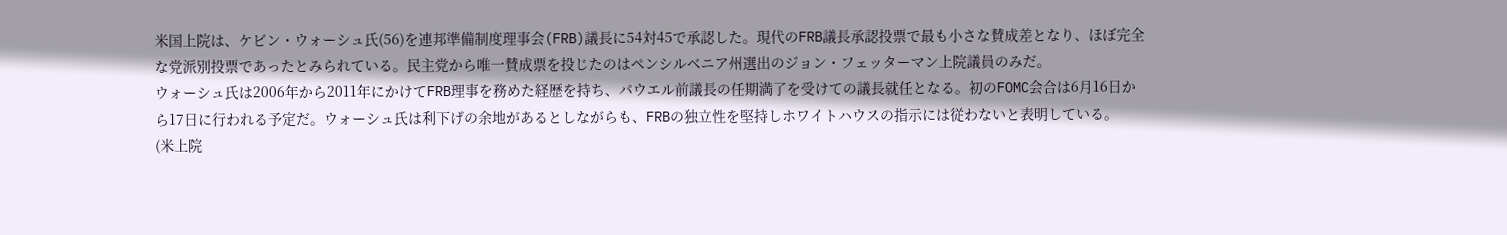米国上院は、ケビン・ウォーシュ氏(56)を連邦準備制度理事会(FRB)議長に54対45で承認した。現代のFRB議長承認投票で最も小さな賛成差となり、ほぼ完全な党派別投票であったとみられている。民主党から唯一賛成票を投じたのはペンシルベニア州選出のジョン・フェッターマン上院議員のみだ。
ウォーシュ氏は2006年から2011年にかけてFRB理事を務めた経歴を持ち、パウエル前議長の任期満了を受けての議長就任となる。初のFOMC会合は6月16日から17日に行われる予定だ。ウォーシュ氏は利下げの余地があるとしながらも、FRBの独立性を堅持しホワイトハウスの指示には従わないと表明している。
(米上院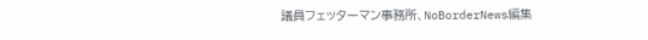議員フェッターマン事務所、NoBorderNews編集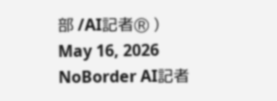部 /AI記者Ⓡ )
May 16, 2026
NoBorder AI記者